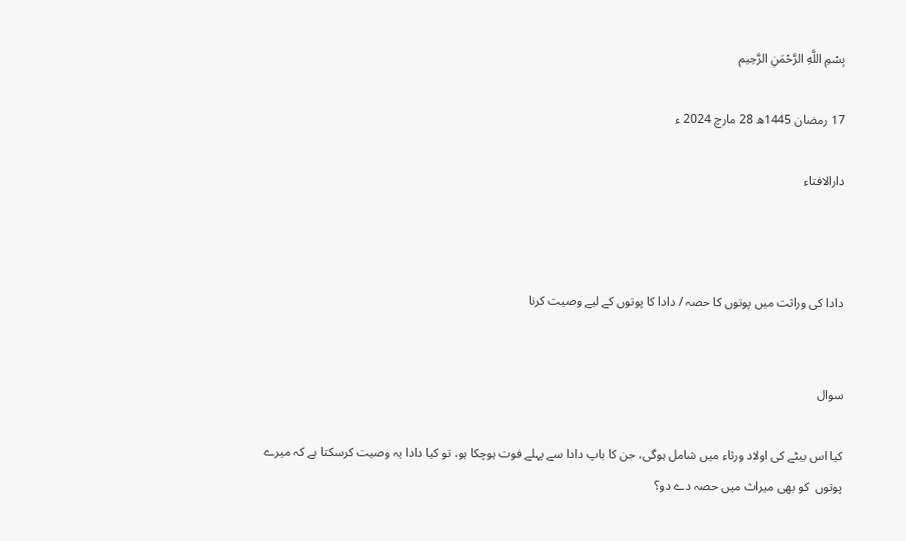بِسْمِ اللَّهِ الرَّحْمَنِ الرَّحِيم

17 رمضان 1445ھ 28 مارچ 2024 ء

دارالافتاء



دادا کی وراثت میں پوتوں کا حصہ / دادا کا پوتوں کے لیے وصیت کرنا


سوال

کیا اس بیٹے کی اولاد ورثاء میں شامل ہوگی، جن کا باپ دادا سے پہلے فوت ہوچکا ہو، تو کیا دادا یہ وصیت کرسکتا ہے کہ میرے پوتوں  کو بھی میراث میں حصہ دے دو؟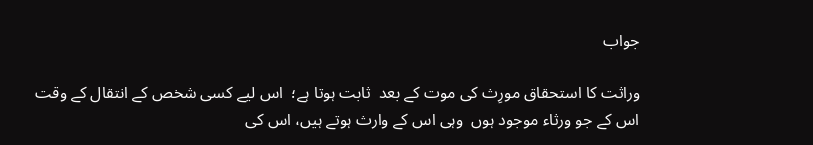جواب

وراثت کا استحقاق مورِث کی موت کے بعد  ثابت ہوتا ہے؛  اس لیے کسی شخص کے انتقال کے وقت اس کے جو ورثاء موجود ہوں  وہی اس کے وارث ہوتے ہیں، اس کی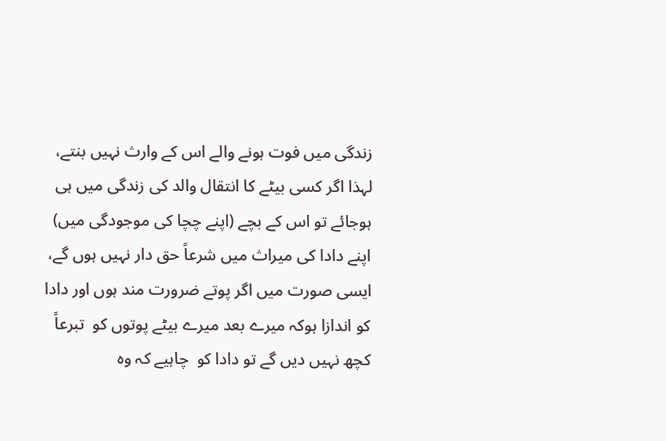زندگی میں فوت ہونے والے اس کے وارث نہیں بنتے، لہذا اگر کسی بیٹے کا انتقال والد کی زندگی میں ہی ہوجائے تو اس کے بچے (اپنے چچا کی موجودگی میں) اپنے دادا کی میراث میں شرعاً حق دار نہیں ہوں گے،  ایسی صورت میں اگر پوتے ضرورت مند ہوں اور دادا کو اندازا ہوکہ میرے بعد میرے بیٹے پوتوں کو  تبرعاً کچھ نہیں دیں گے تو دادا کو  چاہیے کہ وہ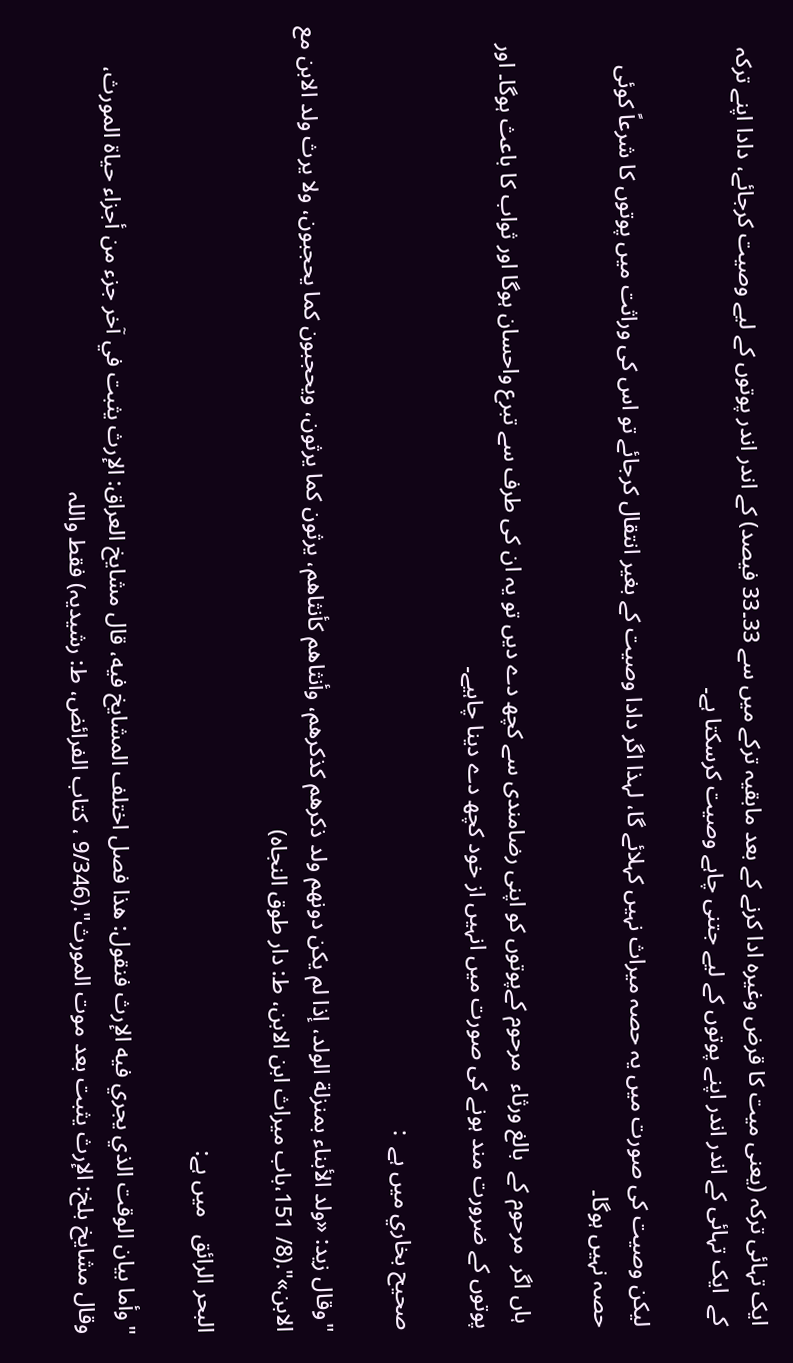ایک تہائی ترکہ (یعنی میت کا قرض وغیرہ ادا کرنے کے بعد مابقیہ ترکے میں سے 33۔33 فیصد) کے اندر اندر پوتوں کے لیے وصیت کرجائے، دادا اپنے ترکہ  کے  ایک تہائی کے اندر اندر اپنے پوتوں کے لیے جتنی چاہے وصیت کرسکتا ہے۔

لیکن وصیت کی صورت میں یہ حصہ میراث نہیں کہلائے گا، لہذا اگر دادا وصیت کے بغیر انتقال کرجائے تو اس کی وراثت میں پوتوں کا شرعاً کوئی حصہ نہیں ہوگا۔

 ہاں اگر  مرحوم کے  بالغ ورثاء  مرحوم کےپوتوں کو اپنی رضامندی سے کچھ دے دیں تو یہ ان کی طرف سے تبرع واحسان ہوگا اور ثواب کا باعث ہوگا۔ اور پوتوں کے ضرورت مند ہونے کی صورت میں انہیں از خود کچھ دے دینا چاہیے۔

صحيح بخاري میں ہے  :

"وقال زيد: «ولد الأبناء بمنزلة الولد، إذا لم يكن دونهم ولد ذكرهم كذكرهم، وأنثاهم كأنثاهم، يرثون كما يرثون، ويحجبون كما يحجبون، ولا يرث ولد الابن مع الابن»".(8/ 151،باب میراث ابن الابن، ط: دار طوق النجاہ)

البحر الرائق   میں ہے:

"وأما بيان الوقت الذي يجري فيه الإرث فنقول: هذا فصل اختلف المشايخ فيه، قال مشايخ العراق: الإرث يثبت في آخر جزء من أجزاء حياة المورث، وقال مشايخ بلخ: الإرث يثبت بعد موت المورث".(9/346 ، کتاب الفرائض، ط: رشیدیہ) فقط واللہ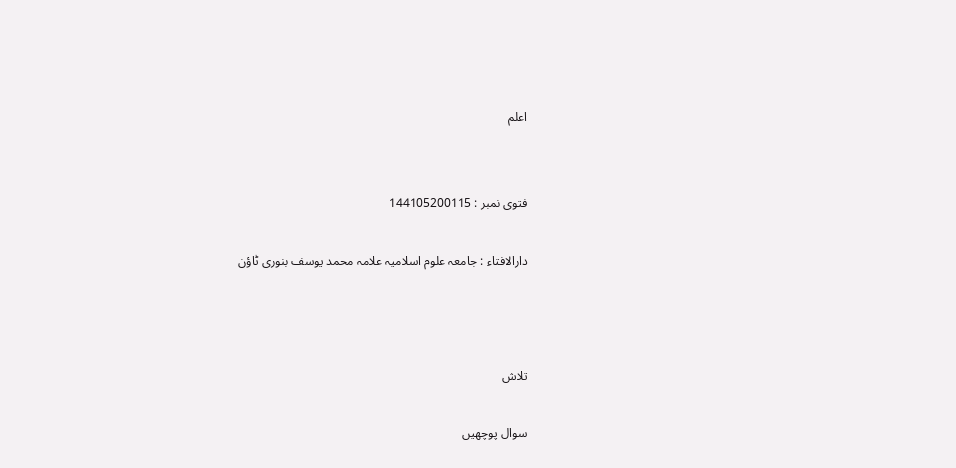اعلم


فتوی نمبر : 144105200115

دارالافتاء : جامعہ علوم اسلامیہ علامہ محمد یوسف بنوری ٹاؤن



تلاش

سوال پوچھیں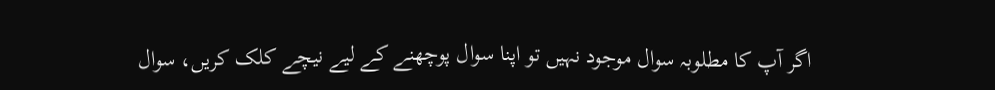اگر آپ کا مطلوبہ سوال موجود نہیں تو اپنا سوال پوچھنے کے لیے نیچے کلک کریں، سوال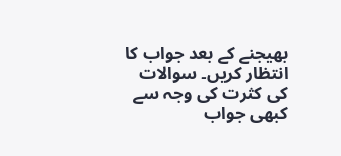بھیجنے کے بعد جواب کا انتظار کریں۔ سوالات کی کثرت کی وجہ سے کبھی جواب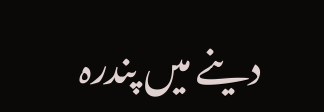دینے میں پندرہ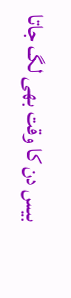بیس دن کا وقت بھی لگ جاتا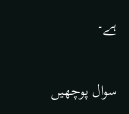ہے۔

سوال پوچھیں